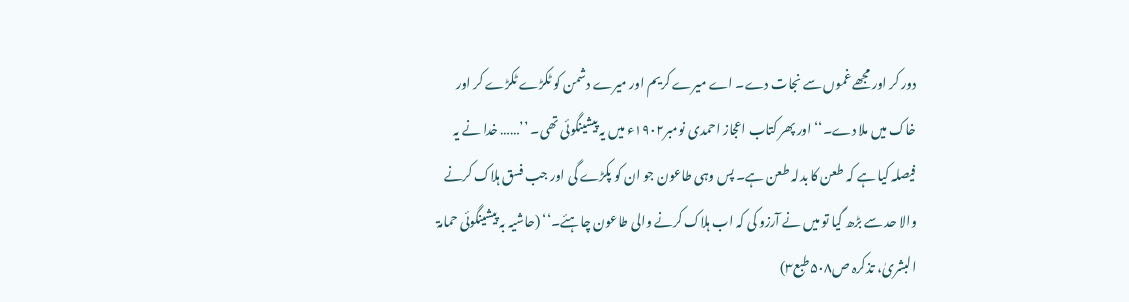دور کر اور مجھے غموں سے نجات دے۔ اے میرے کریم اور میرے دشمن کو ٹکڑے ٹکڑے کر اور خاک میں ملا دے۔‘‘ اور پھر کتاب اعجاز احمدی نومبر۱۹۰۲ء میں یہ پیشینگوئی تھی۔ ’’…… خدا نے یہ فیصلہ کیا ہے کہ طعن کا بدلہ طعن ہے۔ پس وہی طاعون جو ان کو پکڑے گی اور جب فسق ہلاک کرنے والا حد سے بڑھ گیا تو میں نے آرزو کی کہ اب ہلاک کرنے والی طاعون چاہئے۔‘‘ (حاشیہ بہ پیشینگوئی حمامۃ البشریٰ، تذکرہ ص۵۰۸ طبع۳)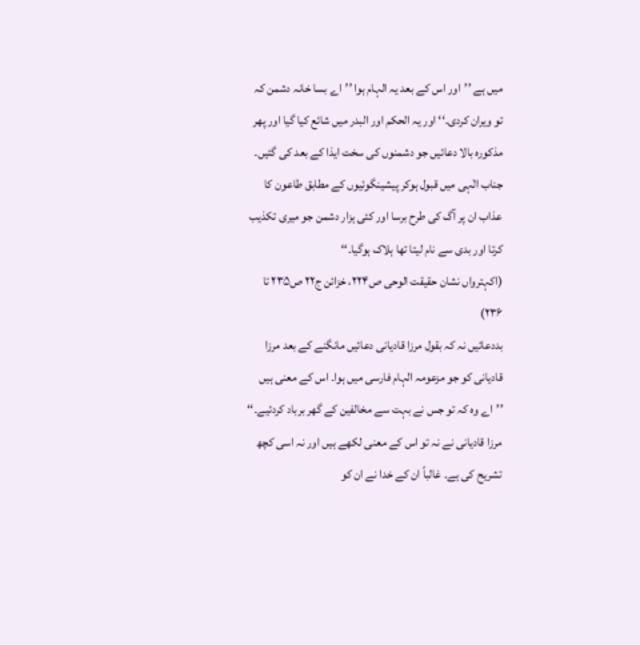میں ہے ’’اور اس کے بعد یہ الہام ہوا ’’اے بسا خانہ دشمن کہ تو ویران کردی۔‘‘ اور یہ الحکم اور البدر میں شائع کیا گیا اور پھر مذکورہ بالا دعائیں جو دشمنوں کی سخت ایذا کے بعد کی گئیں۔ جناب الٰہی میں قبول ہوکر پیشینگوئیوں کے مطابق طاعون کا عذاب ان پر آگ کی طرح برسا اور کئی ہزار دشمن جو میری تکذیب کرتا اور بدی سے نام لیتا تھا ہلاک ہوگیا۔‘‘
(اکہترواں نشان حقیقت الوحی ص۲۲۴، خزائن ج۲۲ ص۲۳۵ تا ۲۳۶)
بددعائیں نہ کہ بقول مرزا قادیانی دعائیں مانگنے کے بعد مرزا قادیانی کو جو مزعومہ الہام فارسی میں ہوا۔ اس کے معنی ہیں ’’اے وہ کہ تو جس نے بہت سے مخالفین کے گھر برباد کردئیے۔‘‘ مرزا قادیانی نے نہ تو اس کے معنی لکھے ہیں اور نہ اسی کچھ تشریح کی ہے۔ غالباً ان کے خدا نے ان کو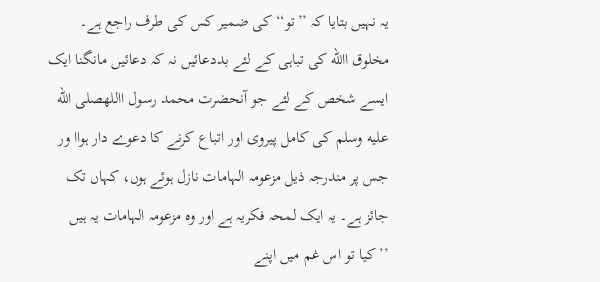یہ نہیں بتایا کہ ’’تو‘‘ کی ضمیر کس کی طرف راجع ہے۔ مخلوق االله کی تباہی کے لئے بددعائیں نہ کہ دعائیں مانگنا ایک ایسے شخص کے لئے جو آنحضرت محمد رسول االلهصلى الله عليه وسلم کی کامل پیروی اور اتباع کرنے کا دعوے دار ہواا ور جس پر مندرجہ ذیل مزعومہ الہامات نازل ہوئے ہوں، کہاں تک جائز ہے۔ یہ ایک لمحہ فکریہ ہے اور وہ مزعومہ الہامات یہ ہیں ’’کیا تو اس غم میں اپنے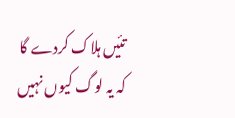تئیں ہلاک کردے گا کہ یہ لوگ کیوں نہیں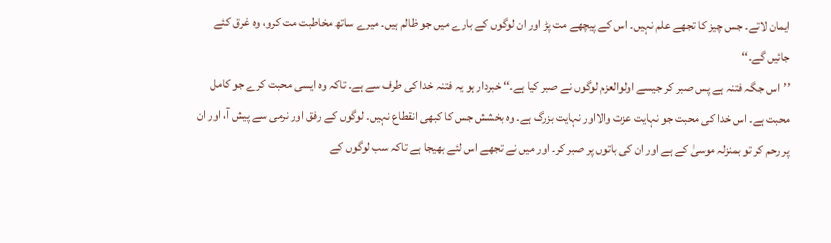ایمان لاتے۔ جس چیز کا تجھے علم نہیں۔ اس کے پیچھے مت پڑ اور ان لوگوں کے بارے میں جو ظالم ہیں۔ میرے ساتھ مخاطبت مت کرو، وہ غرق کئے جائیں گے۔‘‘
’’اس جگہ فتنہ ہے پس صبر کر جیسے اولوالعزم لوگوں نے صبر کیا ہے۔‘‘ خبردار ہو یہ فتنہ خدا کی طرف سے ہے۔ تاکہ وہ ایسی محبت کرے جو کامل محبت ہے۔ اس خدا کی محبت جو نہایت عزت والااور نہایت بزرگ ہے۔ وہ بخشش جس کا کبھی انقطاع نہیں۔ لوگوں کے رفق اور نرمی سے پیش آ، اور ان پر رحم کر تو بمنزلہ موسیٰ کے ہے اور ان کی باتوں پر صبر کر۔ اور میں نے تجھے اس لئے بھیجا ہے تاکہ سب لوگوں کے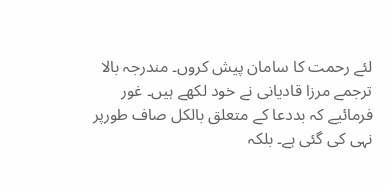لئے رحمت کا سامان پیش کروں۔ مندرجہ بالا ترجمے مرزا قادیانی نے خود لکھے ہیں۔ غور فرمائیے کہ بددعا کے متعلق بالکل صاف طورپر نہی کی گئی ہے۔ بلکہ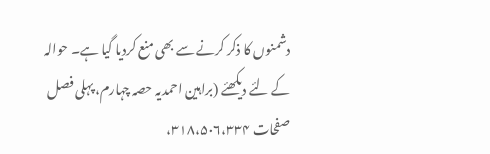دشمنوں کا ذکر کرنے سے بھی منع کردیا گیا ہے۔ حوالہ کے لئے دیکھئے (براہین احمدیہ حصہ چہارم، پہلی فصل صفحات ۳۱۸،۵۰۶،۳۳۴،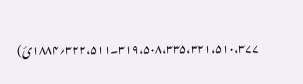۳۱۹،۵۰۸،۳۳۵،۳۲۱،۵۱۰،۳۷۷۔۳۲۲،۵۱۱؍۱۸۸۴ئ)